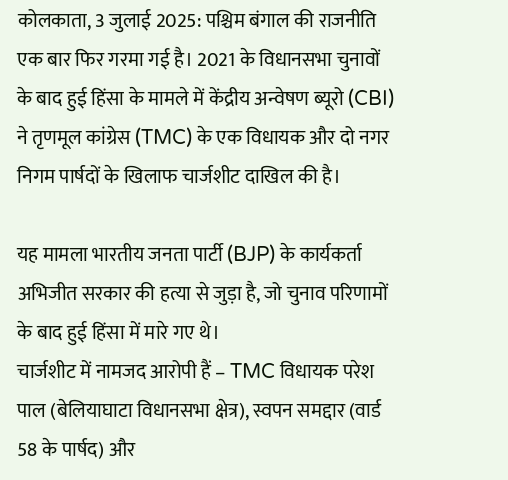कोलकाता, 3 जुलाई 2025: पश्चिम बंगाल की राजनीति एक बार फिर गरमा गई है। 2021 के विधानसभा चुनावों के बाद हुई हिंसा के मामले में केंद्रीय अन्वेषण ब्यूरो (CBI) ने तृणमूल कांग्रेस (TMC) के एक विधायक और दो नगर निगम पार्षदों के खिलाफ चार्जशीट दाखिल की है।

यह मामला भारतीय जनता पार्टी (BJP) के कार्यकर्ता अभिजीत सरकार की हत्या से जुड़ा है, जो चुनाव परिणामों के बाद हुई हिंसा में मारे गए थे।
चार्जशीट में नामजद आरोपी हैं – TMC विधायक परेश पाल (बेलियाघाटा विधानसभा क्षेत्र), स्वपन समद्दार (वार्ड 58 के पार्षद) और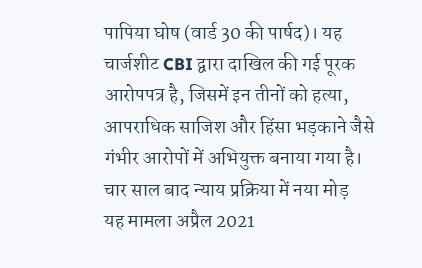पापिया घोष (वार्ड 30 की पार्षद)। यह चार्जशीट CBI द्वारा दाखिल की गई पूरक आरोपपत्र है, जिसमें इन तीनों को हत्या, आपराधिक साजिश और हिंसा भड़काने जैसे गंभीर आरोपों में अभियुक्त बनाया गया है।
चार साल बाद न्याय प्रक्रिया में नया मोड़
यह मामला अप्रैल 2021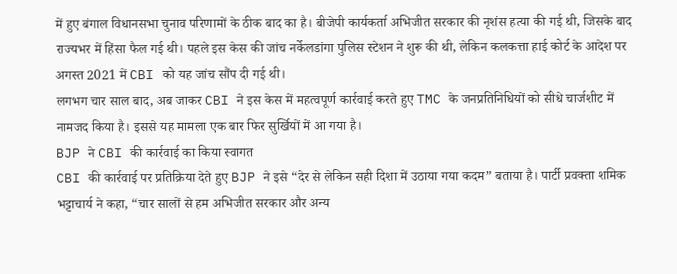में हुए बंगाल विधानसभा चुनाव परिणामों के ठीक बाद का है। बीजेपी कार्यकर्ता अभिजीत सरकार की नृशंस हत्या की गई थी, जिसके बाद राज्यभर में हिंसा फैल गई थी। पहले इस केस की जांच नर्केलडांगा पुलिस स्टेशन ने शुरू की थी, लेकिन कलकत्ता हाई कोर्ट के आदेश पर अगस्त 2021 में CBI को यह जांच सौंप दी गई थी।
लगभग चार साल बाद, अब जाकर CBI ने इस केस में महत्वपूर्ण कार्रवाई करते हुए TMC के जनप्रतिनिधियों को सीधे चार्जशीट में नामजद किया है। इससे यह मामला एक बार फिर सुर्खियों में आ गया है।
BJP ने CBI की कार्रवाई का किया स्वागत
CBI की कार्रवाई पर प्रतिक्रिया देते हुए BJP ने इसे “देर से लेकिन सही दिशा में उठाया गया कदम” बताया है। पार्टी प्रवक्ता शमिक भट्टाचार्य ने कहा, “चार सालों से हम अभिजीत सरकार और अन्य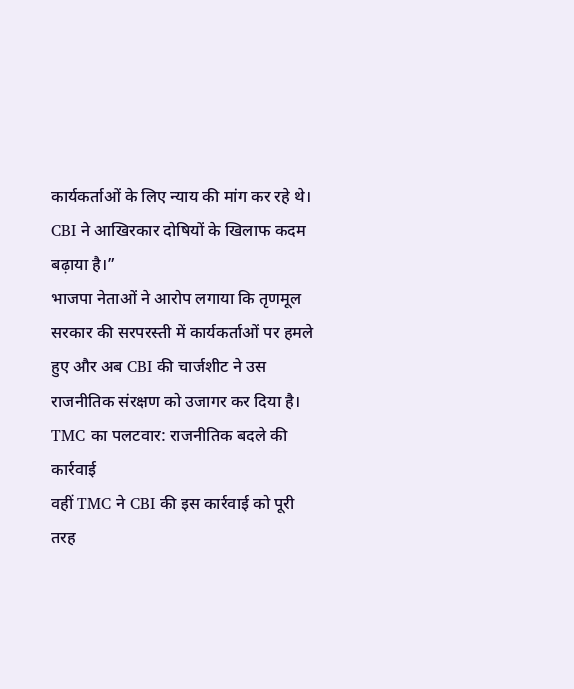कार्यकर्ताओं के लिए न्याय की मांग कर रहे थे। CBI ने आखिरकार दोषियों के खिलाफ कदम बढ़ाया है।”
भाजपा नेताओं ने आरोप लगाया कि तृणमूल सरकार की सरपरस्ती में कार्यकर्ताओं पर हमले हुए और अब CBI की चार्जशीट ने उस राजनीतिक संरक्षण को उजागर कर दिया है।
TMC का पलटवार: राजनीतिक बदले की कार्रवाई
वहीं TMC ने CBI की इस कार्रवाई को पूरी तरह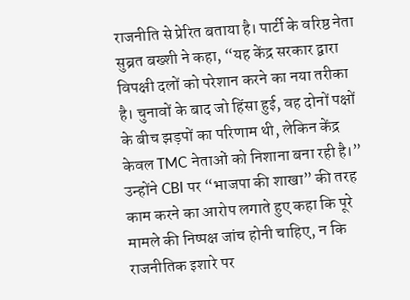राजनीति से प्रेरित बताया है। पार्टी के वरिष्ठ नेता सुब्रत बख्शी ने कहा, “यह केंद्र सरकार द्वारा विपक्षी दलों को परेशान करने का नया तरीका है। चुनावों के बाद जो हिंसा हुई, वह दोनों पक्षों के बीच झड़पों का परिणाम थी, लेकिन केंद्र केवल TMC नेताओं को निशाना बना रही है।”
उन्होंने CBI पर “भाजपा की शाखा” की तरह काम करने का आरोप लगाते हुए कहा कि पूरे मामले की निष्पक्ष जांच होनी चाहिए, न कि राजनीतिक इशारे पर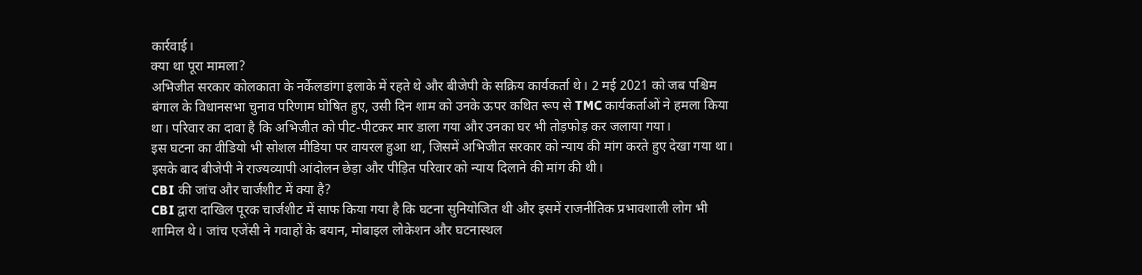कार्रवाई।
क्या था पूरा मामला?
अभिजीत सरकार कोलकाता के नर्केलडांगा इलाके में रहते थे और बीजेपी के सक्रिय कार्यकर्ता थे। 2 मई 2021 को जब पश्चिम बंगाल के विधानसभा चुनाव परिणाम घोषित हुए, उसी दिन शाम को उनके ऊपर कथित रूप से TMC कार्यकर्ताओं ने हमला किया था। परिवार का दावा है कि अभिजीत को पीट-पीटकर मार डाला गया और उनका घर भी तोड़फोड़ कर जलाया गया।
इस घटना का वीडियो भी सोशल मीडिया पर वायरल हुआ था, जिसमें अभिजीत सरकार को न्याय की मांग करते हुए देखा गया था। इसके बाद बीजेपी ने राज्यव्यापी आंदोलन छेड़ा और पीड़ित परिवार को न्याय दिलाने की मांग की थी।
CBI की जांच और चार्जशीट में क्या है?
CBI द्वारा दाखिल पूरक चार्जशीट में साफ किया गया है कि घटना सुनियोजित थी और इसमें राजनीतिक प्रभावशाली लोग भी शामिल थे। जांच एजेंसी ने गवाहों के बयान, मोबाइल लोकेशन और घटनास्थल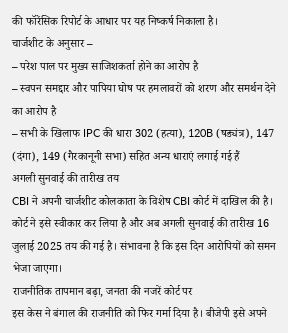की फॉरेंसिक रिपोर्ट के आधार पर यह निष्कर्ष निकाला है।
चार्जशीट के अनुसार –
– परेश पाल पर मुख्य साजिशकर्ता होने का आरोप है
– स्वपन समद्दार और पापिया घोष पर हमलावरों को शरण और समर्थन देने का आरोप है
– सभी के खिलाफ IPC की धारा 302 (हत्या), 120B (षड्यंत्र), 147 (दंगा), 149 (गैरकानूनी सभा) सहित अन्य धाराएं लगाई गई हैं
अगली सुनवाई की तारीख तय
CBI ने अपनी चार्जशीट कोलकाता के विशेष CBI कोर्ट में दाखिल की है। कोर्ट ने इसे स्वीकार कर लिया है और अब अगली सुनवाई की तारीख 16 जुलाई 2025 तय की गई है। संभावना है कि इस दिन आरोपियों को समन भेजा जाएगा।
राजनीतिक तापमान बढ़ा, जनता की नजरें कोर्ट पर
इस केस ने बंगाल की राजनीति को फिर गर्मा दिया है। बीजेपी इसे अपने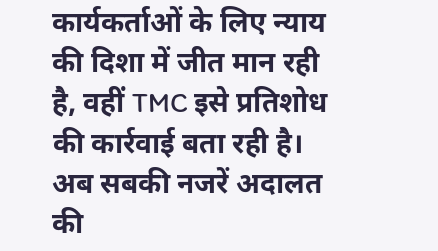कार्यकर्ताओं के लिए न्याय की दिशा में जीत मान रही है, वहीं TMC इसे प्रतिशोध की कार्रवाई बता रही है। अब सबकी नजरें अदालत की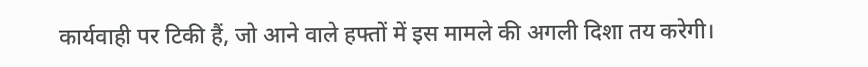कार्यवाही पर टिकी हैं, जो आने वाले हफ्तों में इस मामले की अगली दिशा तय करेगी।